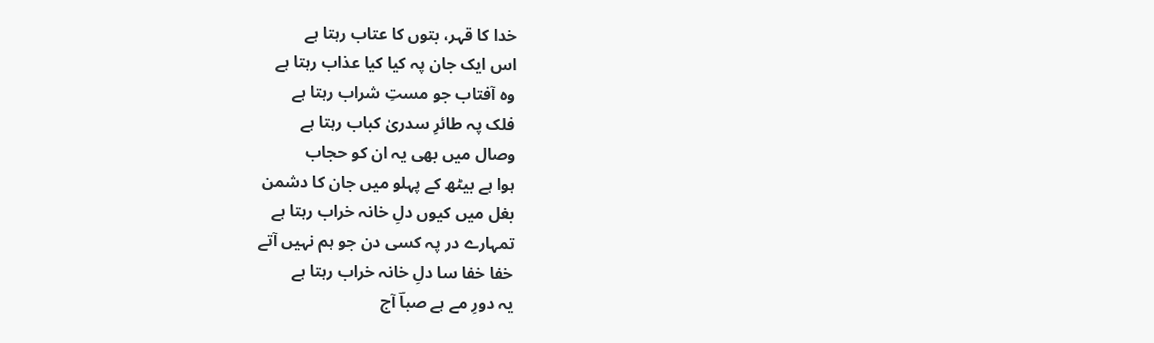خدا کا قہر، بتوں کا عتاب رہتا ہے
اس ایک جان پہ کیا کیا عذاب رہتا ہے
وہ آفتاب جو مستِ شراب رہتا ہے
فلک پہ طائرِ سدریٰ کباب رہتا ہے
وصال میں بھی یہ ان کو حجاب
ہوا ہے بیٹھ کے پہلو میں جان کا دشمن
بغل میں کیوں دلِ خانہ خراب رہتا ہے
تمہارے در پہ کسی دن جو ہم نہیں آتے
خفا خفا سا دلِ خانہ خراب رہتا ہے
یہ دورِ مے ہے صباؔ آج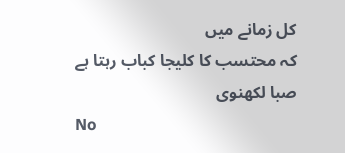کل زمانے میں
کہ محتسب کا کلیجا کباب رہتا ہے
صبا لکھنوی
No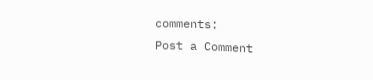comments:
Post a Comment